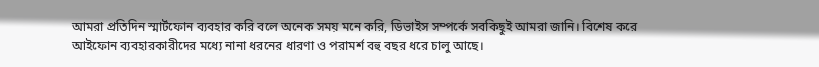আমরা প্রতিদিন স্মার্টফোন ব্যবহার করি বলে অনেক সময় মনে করি, ডিভাইস সম্পর্কে সবকিছুই আমরা জানি। বিশেষ করে আইফোন ব্যবহারকারীদের মধ্যে নানা ধরনের ধারণা ও পরামর্শ বহু বছর ধরে চালু আছে।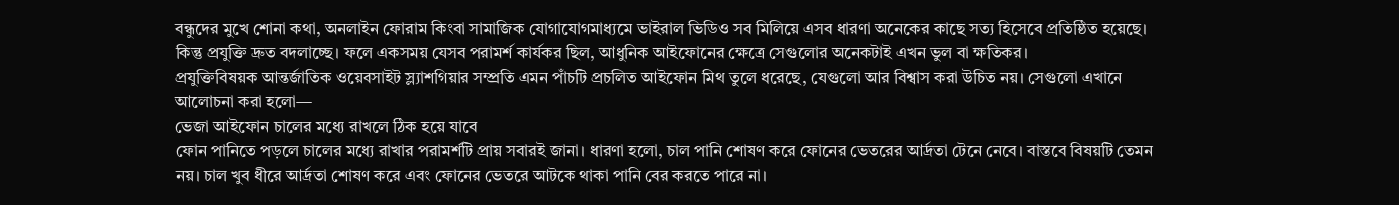বন্ধুদের মুখে শোনা কথা, অনলাইন ফোরাম কিংবা সামাজিক যোগাযোগমাধ্যমে ভাইরাল ভিডিও সব মিলিয়ে এসব ধারণা অনেকের কাছে সত্য হিসেবে প্রতিষ্ঠিত হয়েছে। কিন্তু প্রযুক্তি দ্রুত বদলাচ্ছে। ফলে একসময় যেসব পরামর্শ কার্যকর ছিল, আধুনিক আইফোনের ক্ষেত্রে সেগুলোর অনেকটাই এখন ভুল বা ক্ষতিকর।
প্রযুক্তিবিষয়ক আন্তর্জাতিক ওয়েবসাইট স্ল্যাশগিয়ার সম্প্রতি এমন পাঁচটি প্রচলিত আইফোন মিথ তুলে ধরেছে, যেগুলো আর বিশ্বাস করা উচিত নয়। সেগুলো এখানে আলোচনা করা হলো—
ভেজা আইফোন চালের মধ্যে রাখলে ঠিক হয়ে যাবে
ফোন পানিতে পড়লে চালের মধ্যে রাখার পরামর্শটি প্রায় সবারই জানা। ধারণা হলো, চাল পানি শোষণ করে ফোনের ভেতরের আর্দ্রতা টেনে নেবে। বাস্তবে বিষয়টি তেমন নয়। চাল খুব ধীরে আর্দ্রতা শোষণ করে এবং ফোনের ভেতরে আটকে থাকা পানি বের করতে পারে না।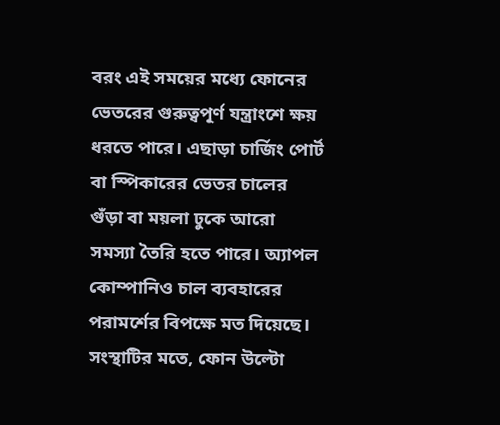বরং এই সময়ের মধ্যে ফোনের ভেতরের গুরুত্বপূর্ণ যন্ত্রাংশে ক্ষয় ধরতে পারে। এছাড়া চার্জিং পোর্ট বা স্পিকারের ভেতর চালের গুঁড়া বা ময়লা ঢুকে আরো সমস্যা তৈরি হতে পারে। অ্যাপল কোম্পানিও চাল ব্যবহারের পরামর্শের বিপক্ষে মত দিয়েছে। সংস্থাটির মতে, ফোন উল্টো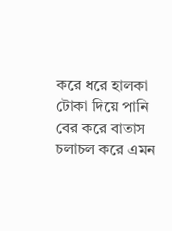করে ধরে হালকা টোকা দিয়ে পানি বের করে বাতাস চলাচল করে এমন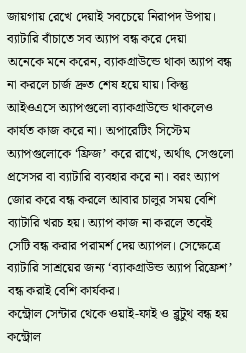জায়গায় রেখে দেয়াই সবচেয়ে নিরাপদ উপায়।
ব্যাটারি বাঁচাতে সব অ্যাপ বন্ধ করে দেয়া
অনেকে মনে করেন, ব্যাকগ্রাউন্ডে থাকা অ্যাপ বন্ধ না করলে চার্জ দ্রুত শেষ হয়ে যায়। কিন্তু আইওএসে অ্যাপগুলো ব্যাকগ্রাউন্ডে থাকলেও কার্যত কাজ করে না। অপারেটিং সিস্টেম অ্যাপগুলোকে ‘ফ্রিজ’ করে রাখে, অর্থাৎ সেগুলো প্রসেসর বা ব্যাটারি ব্যবহার করে না। বরং অ্যাপ জোর করে বন্ধ করলে আবার চালুর সময় বেশি ব্যাটারি খরচ হয়। অ্যাপ কাজ না করলে তবেই সেটি বন্ধ করার পরামর্শ দেয় অ্যাপল। সেক্ষেত্রে ব্যাটারি সাশ্রয়ের জন্য ‘ব্যাকগ্রাউন্ড অ্যাপ রিফ্রেশ’ বন্ধ করাই বেশি কার্যকর।
কন্ট্রোল সেন্টার থেকে ওয়াই-ফাই ও ব্লুটুথ বন্ধ হয়
কন্ট্রোল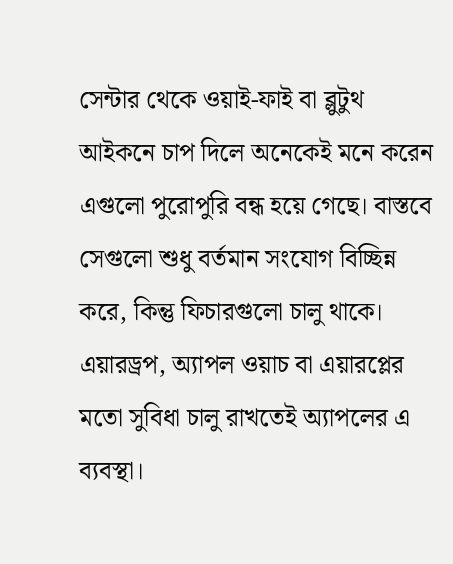সেন্টার থেকে ওয়াই-ফাই বা ব্লুটুথ আইকনে চাপ দিলে অনেকেই মনে করেন এগুলো পুরোপুরি বন্ধ হয়ে গেছে। বাস্তবে সেগুলো শুধু বর্তমান সংযোগ বিচ্ছিন্ন করে, কিন্তু ফিচারগুলো চালু থাকে। এয়ারড্রপ, অ্যাপল ওয়াচ বা এয়ারপ্লের মতো সুবিধা চালু রাখতেই অ্যাপলের এ ব্যবস্থা।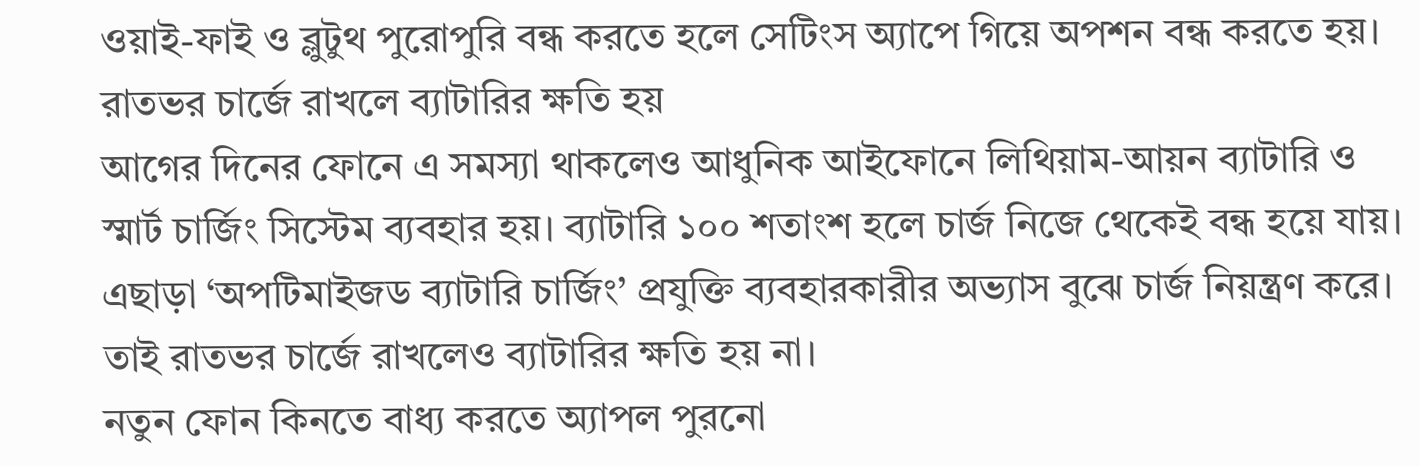ওয়াই-ফাই ও ব্লুটুথ পুরোপুরি বন্ধ করতে হলে সেটিংস অ্যাপে গিয়ে অপশন বন্ধ করতে হয়।
রাতভর চার্জে রাখলে ব্যাটারির ক্ষতি হয়
আগের দিনের ফোনে এ সমস্যা থাকলেও আধুনিক আইফোনে লিথিয়াম-আয়ন ব্যাটারি ও স্মার্ট চার্জিং সিস্টেম ব্যবহার হয়। ব্যাটারি ১০০ শতাংশ হলে চার্জ নিজে থেকেই বন্ধ হয়ে যায়। এছাড়া ‘অপটিমাইজড ব্যাটারি চার্জিং’ প্রযুক্তি ব্যবহারকারীর অভ্যাস বুঝে চার্জ নিয়ন্ত্রণ করে। তাই রাতভর চার্জে রাখলেও ব্যাটারির ক্ষতি হয় না।
নতুন ফোন কিনতে বাধ্য করতে অ্যাপল পুরনো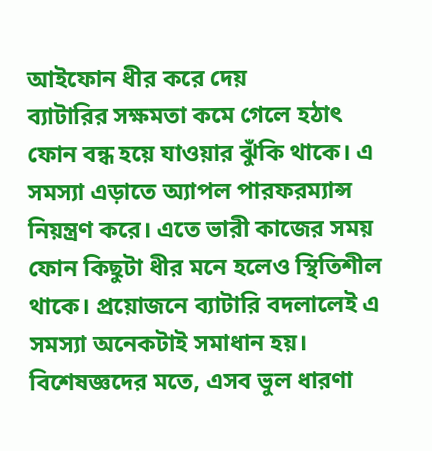আইফোন ধীর করে দেয়
ব্যাটারির সক্ষমতা কমে গেলে হঠাৎ ফোন বন্ধ হয়ে যাওয়ার ঝুঁকি থাকে। এ সমস্যা এড়াতে অ্যাপল পারফরম্যান্স নিয়ন্ত্রণ করে। এতে ভারী কাজের সময় ফোন কিছুটা ধীর মনে হলেও স্থিতিশীল থাকে। প্রয়োজনে ব্যাটারি বদলালেই এ সমস্যা অনেকটাই সমাধান হয়।
বিশেষজ্ঞদের মতে, এসব ভুল ধারণা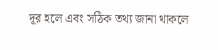দূর হলে এবং সঠিক তথ্য জানা থাকলে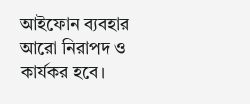আইফোন ব্যবহার আরো নিরাপদ ও কার্যকর হবে।